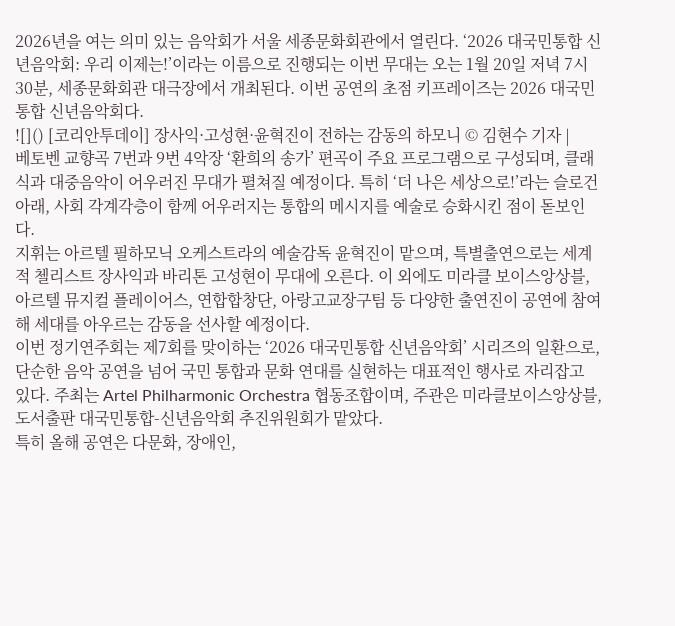2026년을 여는 의미 있는 음악회가 서울 세종문화회관에서 열린다. ‘2026 대국민통합 신년음악회: 우리 이제는!’이라는 이름으로 진행되는 이번 무대는 오는 1월 20일 저녁 7시 30분, 세종문화회관 대극장에서 개최된다. 이번 공연의 초점 키프레이즈는 2026 대국민통합 신년음악회다.
![]() [코리안투데이] 장사익·고성현·윤혁진이 전하는 감동의 하모니 © 김현수 기자 |
베토벤 교향곡 7번과 9번 4악장 ‘환희의 송가’ 편곡이 주요 프로그램으로 구성되며, 클래식과 대중음악이 어우러진 무대가 펼쳐질 예정이다. 특히 ‘더 나은 세상으로!’라는 슬로건 아래, 사회 각계각층이 함께 어우러지는 통합의 메시지를 예술로 승화시킨 점이 돋보인다.
지휘는 아르텔 필하모닉 오케스트라의 예술감독 윤혁진이 맡으며, 특별출연으로는 세계적 첼리스트 장사익과 바리톤 고성현이 무대에 오른다. 이 외에도 미라클 보이스앙상블, 아르텔 뮤지컬 플레이어스, 연합합창단, 아랑고교장구팀 등 다양한 출연진이 공연에 참여해 세대를 아우르는 감동을 선사할 예정이다.
이번 정기연주회는 제7회를 맞이하는 ‘2026 대국민통합 신년음악회’ 시리즈의 일환으로, 단순한 음악 공연을 넘어 국민 통합과 문화 연대를 실현하는 대표적인 행사로 자리잡고 있다. 주최는 Artel Philharmonic Orchestra 협동조합이며, 주관은 미라클보이스앙상블, 도서출판 대국민통합-신년음악회 추진위원회가 맡았다.
특히 올해 공연은 다문화, 장애인,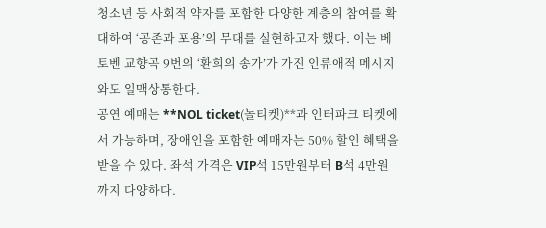청소년 등 사회적 약자를 포함한 다양한 계층의 참여를 확대하여 ‘공존과 포용’의 무대를 실현하고자 했다. 이는 베토벤 교향곡 9번의 ‘환희의 송가’가 가진 인류애적 메시지와도 일맥상통한다.
공연 예매는 **NOL ticket(놀티켓)**과 인터파크 티켓에서 가능하며, 장애인을 포함한 예매자는 50% 할인 혜택을 받을 수 있다. 좌석 가격은 VIP석 15만원부터 B석 4만원까지 다양하다.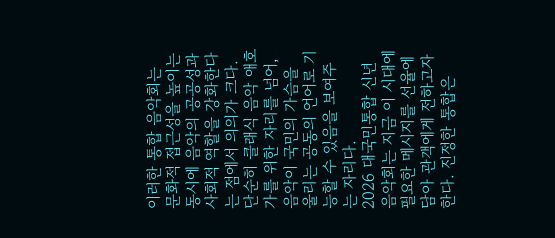이러한 통합 음악회는 문화적 접근성을 높이는 동시에 음악의 공공성과 사회적 역할을 강화한다는 점에서 의의가 크다. 단순히 클래식 음악 애호가를 위한 자리를 넘어, 음악이 국민의 가슴을 울리는 공동의 언어로 기능할 수 있음을 보여주는 자리다.
2026 대국민통합 신년음악회는 지금 이 시대에 필요한 메시지를 선율에 담아 관객에게 전하고자 한다. 진정한 통합은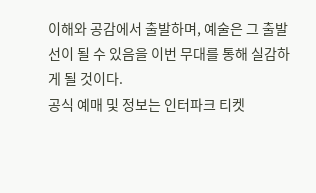이해와 공감에서 출발하며, 예술은 그 출발선이 될 수 있음을 이번 무대를 통해 실감하게 될 것이다.
공식 예매 및 정보는 인터파크 티켓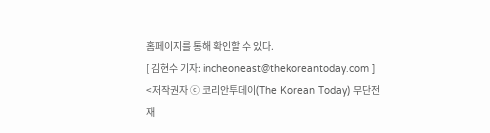홈페이지를 통해 확인할 수 있다.
[ 김현수 기자: incheoneast@thekoreantoday.com ]
<저작권자 ⓒ 코리안투데이(The Korean Today) 무단전재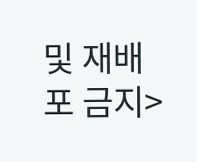및 재배포 금지>